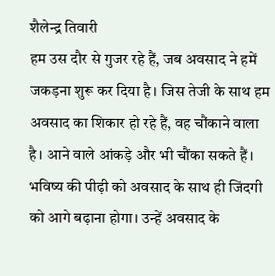शैलेन्द्र तिवारी
हम उस दौर से गुजर रहे हैं, जब अवसाद ने हमें जकड़ना शुरू कर दिया है। जिस तेजी के साथ हम अवसाद का शिकार हो रहे हैं, वह चौंकाने वाला है। आने वाले आंकड़े और भी चौंका सकते हैं। भविष्य की पीढ़ी को अवसाद के साथ ही जिंदगी को आगे बढ़ाना होगा। उन्हें अवसाद के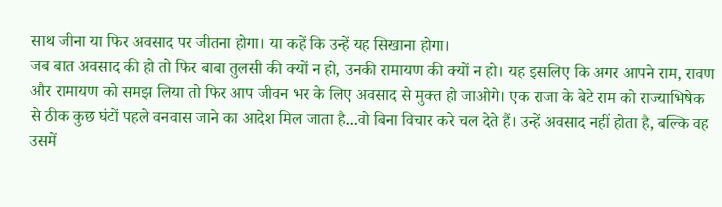साथ जीना या फिर अवसाद पर जीतना होगा। या कहें कि उन्हें यह सिखाना होगा।
जब बात अवसाद की हो तो फिर बाबा तुलसी की क्यों न हो, उनकी रामायण की क्यों न हो। यह इसलिए कि अगर आपने राम, रावण और रामायण को समझ लिया तो फिर आप जीवन भर के लिए अवसाद से मुक्त हो जाओगे। एक राजा के बेटे राम को राज्याभिषेक से ठीक कुछ घंटों पहले वनवास जाने का आदेश मिल जाता है...वो बिना विचार करे चल देते हैं। उन्हें अवसाद नहीं होता है, बल्कि वह उसमें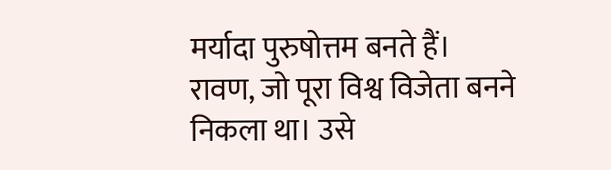मर्यादा पुरुषोत्तम बनते हैं।
रावण, जो पूरा विश्व विजेता बनने निकला था। उसे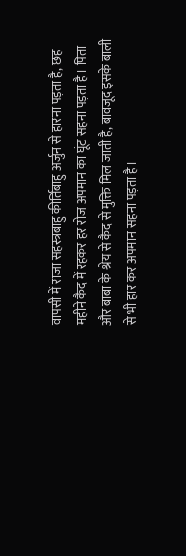वापसी में राजा सहस्त्रबाहु कीर्तिबाहु अर्जुन से हारना पड़ता है, छह महीने कैद में रहकर हर रोज अपमान का घूंट सहना पड़ता है। पिता और बाबा के श्रेय से कैद से मुक्ति मिल जाती है, बावजूद इसके बाली से भी हार कर अपमान सहना पड़ता है।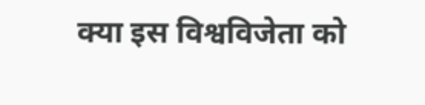क्या इस विश्वविजेता को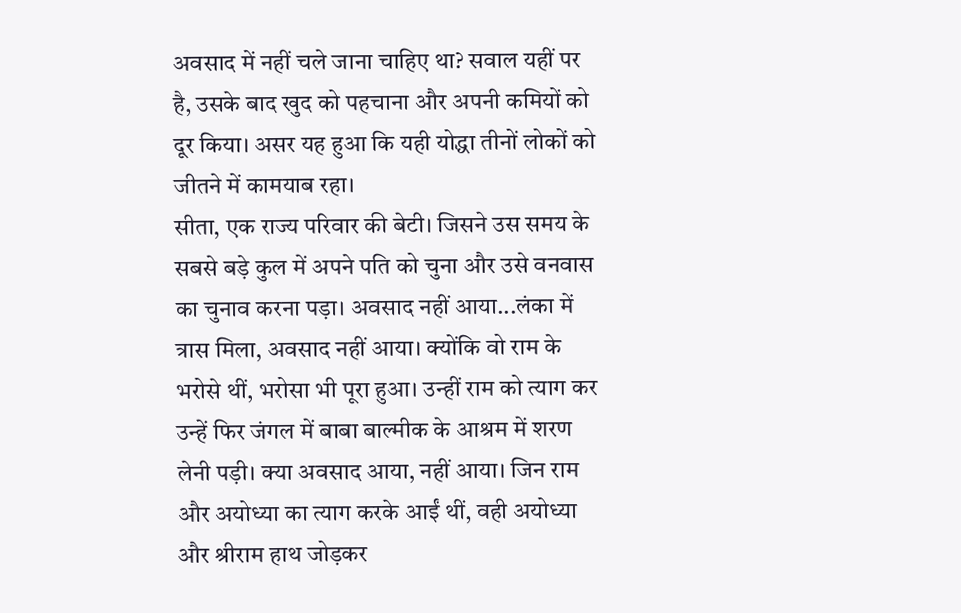अवसाद में नहीं चले जाना चाहिए था? सवाल यहीं पर है, उसके बाद खुद को पहचाना और अपनी कमियों को दूर किया। असर यह हुआ कि यही योद्धा तीनों लोकों को जीतने में कामयाब रहा।
सीता, एक राज्य परिवार की बेटी। जिसने उस समय के सबसे बड़े कुल में अपने पति को चुना और उसे वनवास का चुनाव करना पड़ा। अवसाद नहीं आया...लंका में त्रास मिला, अवसाद नहीं आया। क्योंकि वो राम के भरोसे थीं, भरोसा भी पूरा हुआ। उन्हीं राम को त्याग कर उन्हें फिर जंगल में बाबा बाल्मीक के आश्रम में शरण लेनी पड़ी। क्या अवसाद आया, नहीं आया। जिन राम और अयोध्या का त्याग करके आईं थीं, वही अयोध्या और श्रीराम हाथ जोड़कर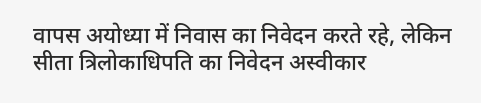वापस अयोध्या में निवास का निवेदन करते रहे, लेकिन सीता त्रिलोकाधिपति का निवेदन अस्वीकार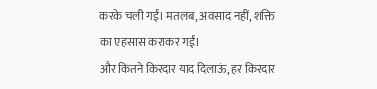करके चली गईं। मतलब, अवसाद नहीं, शक्ति का एहसास कराकर गईं।
और कितने किरदार याद दिलाऊं, हर किरदार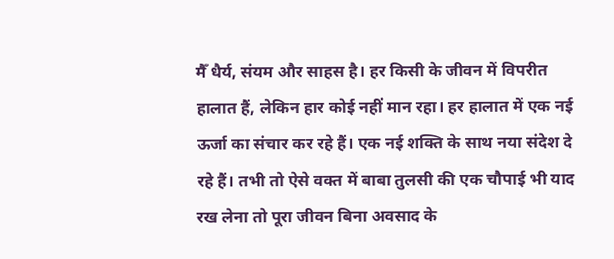मैँ धैर्य, संयम और साहस है। हर किसी के जीवन में विपरीत हालात हैं, लेकिन हार कोई नहीं मान रहा। हर हालात में एक नई ऊर्जा का संचार कर रहे हैं। एक नई शक्ति के साथ नया संदेश दे रहे हैं। तभी तो ऐसे वक्त में बाबा तुलसी की एक चौपाई भी याद रख लेना तो पूरा जीवन बिना अवसाद के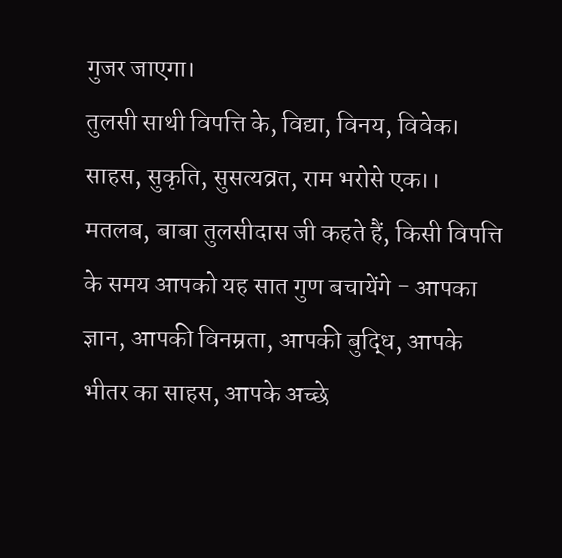गुजर जाएगा।
तुलसी साथी विपत्ति के, विद्या, विनय, विवेक।
साहस, सुकृति, सुसत्यव्रत, राम भरोसे एक।।
मतलब, बाबा तुलसीदास जी कहते हैं, किसी विपत्ति के समय आपको यह सात गुण बचायेंगे - आपका ज्ञान, आपकी विनम्रता, आपकी बुद्धि, आपके भीतर का साहस, आपके अच्छे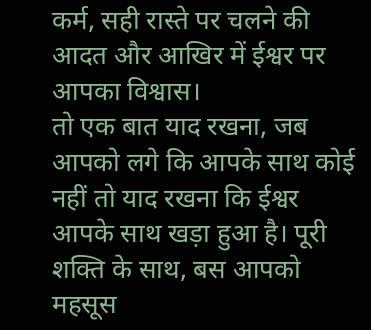कर्म, सही रास्ते पर चलने की आदत और आखिर में ईश्वर पर आपका विश्वास।
तो एक बात याद रखना, जब आपको लगे कि आपके साथ कोई नहीं तो याद रखना कि ईश्वर आपके साथ खड़ा हुआ है। पूरी शक्ति के साथ, बस आपको महसूस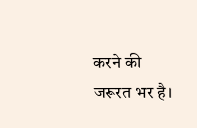करने की जरूरत भर है।